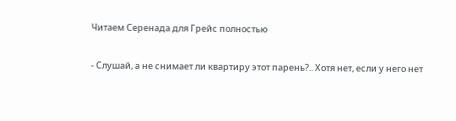Читаем Серенада для Грейс полностью

- Слушай, а не снимает ли квартиру этот парень?.. Хотя нет, если у него нет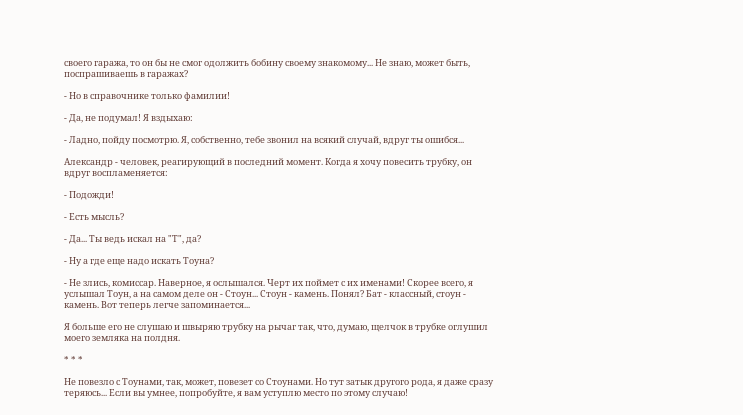своего гаража, то он бы не смог одолжить бобину своему знакомому... Не знаю, может быть, поспрашиваешь в гаражах?

- Но в справочнике только фамилии!

- Да, не подумал! Я вздыхаю:

- Ладно, пойду посмотрю. Я, собственно, тебе звонил на всякий случай, вдруг ты ошибся...

Александр - человек, реагирующий в последний момент. Когда я хочу повесить трубку, он вдруг воспламеняется:

- Подожди!

- Есть мысль?

- Да... Ты ведь искал на "Т", да?

- Ну а где еще надо искать Тоуна?

- Не злись, комиссар. Наверное, я ослышался. Черт их поймет с их именами! Скорее всего, я услышал Тоун, а на самом деле он - Стоун... Стоун - камень. Понял? Бат - классный, стоун - камень. Вот теперь легче запоминается...

Я больше его не слушаю и швыряю трубку на рычаг так, что, думаю, щелчок в трубке оглушил моего земляка на полдня.

* * *

Не повезло с Тоунами, так, может, повезет со Стоунами. Но тут затык другого рода, я даже сразу теряюсь... Если вы умнее, попробуйте, я вам уступлю место по этому случаю!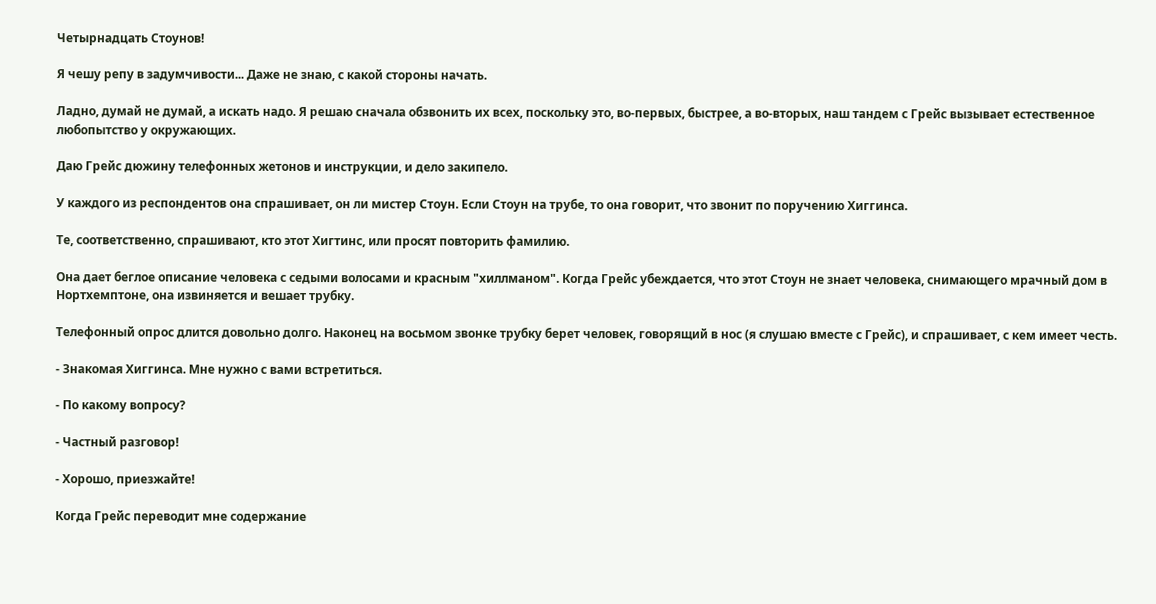Четырнадцать Стоунов!

Я чешу репу в задумчивости... Даже не знаю, с какой стороны начать.

Ладно, думай не думай, а искать надо. Я решаю сначала обзвонить их всех, поскольку это, во-первых, быстрее, а во-вторых, наш тандем с Грейс вызывает естественное любопытство у окружающих.

Даю Грейс дюжину телефонных жетонов и инструкции, и дело закипело.

У каждого из респондентов она спрашивает, он ли мистер Стоун. Если Стоун на трубе, то она говорит, что звонит по поручению Хиггинса.

Те, соответственно, спрашивают, кто этот Хигтинс, или просят повторить фамилию.

Она дает беглое описание человека с седыми волосами и красным "хиллманом". Когда Грейс убеждается, что этот Стоун не знает человека, снимающего мрачный дом в Нортхемптоне, она извиняется и вешает трубку.

Телефонный опрос длится довольно долго. Наконец на восьмом звонке трубку берет человек, говорящий в нос (я слушаю вместе с Грейс), и спрашивает, с кем имеет честь.

- Знакомая Хиггинса. Мне нужно с вами встретиться.

- По какому вопросу?

- Частный разговор!

- Хорошо, приезжайте!

Когда Грейс переводит мне содержание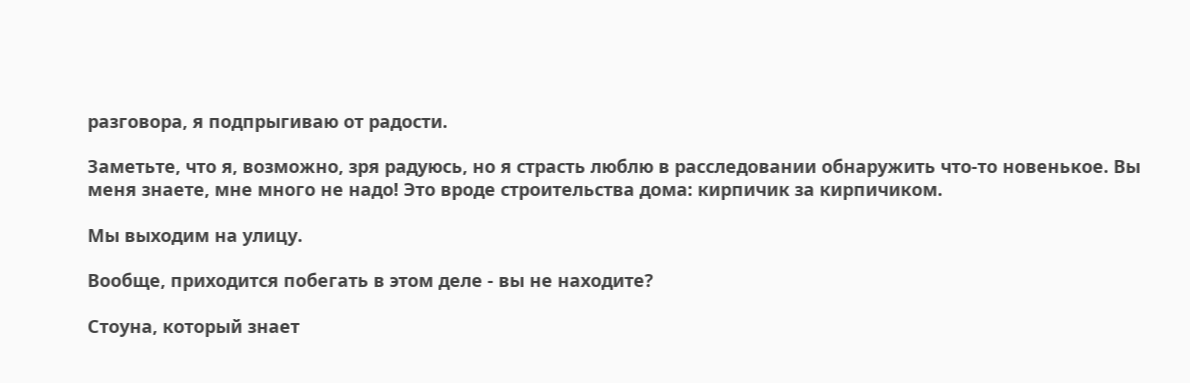разговора, я подпрыгиваю от радости.

Заметьте, что я, возможно, зря радуюсь, но я страсть люблю в расследовании обнаружить что-то новенькое. Вы меня знаете, мне много не надо! Это вроде строительства дома: кирпичик за кирпичиком.

Мы выходим на улицу.

Вообще, приходится побегать в этом деле - вы не находите?

Стоуна, который знает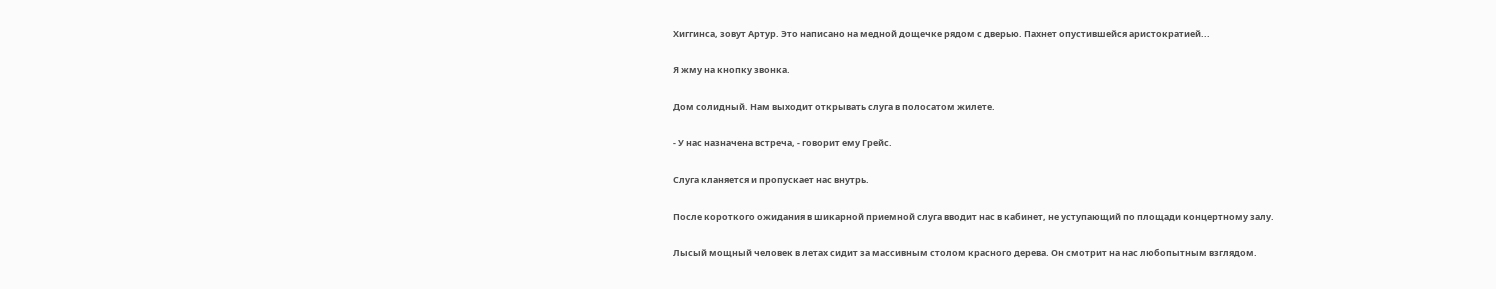Хиггинса, зовут Артур. Это написано на медной дощечке рядом с дверью. Пахнет опустившейся аристократией...

Я жму на кнопку звонка.

Дом солидный. Нам выходит открывать слуга в полосатом жилете.

- У нас назначена встреча, - говорит ему Грейс.

Слуга кланяется и пропускает нас внутрь.

После короткого ожидания в шикарной приемной слуга вводит нас в кабинет, не уступающий по площади концертному залу.

Лысый мощный человек в летах сидит за массивным столом красного дерева. Он смотрит на нас любопытным взглядом.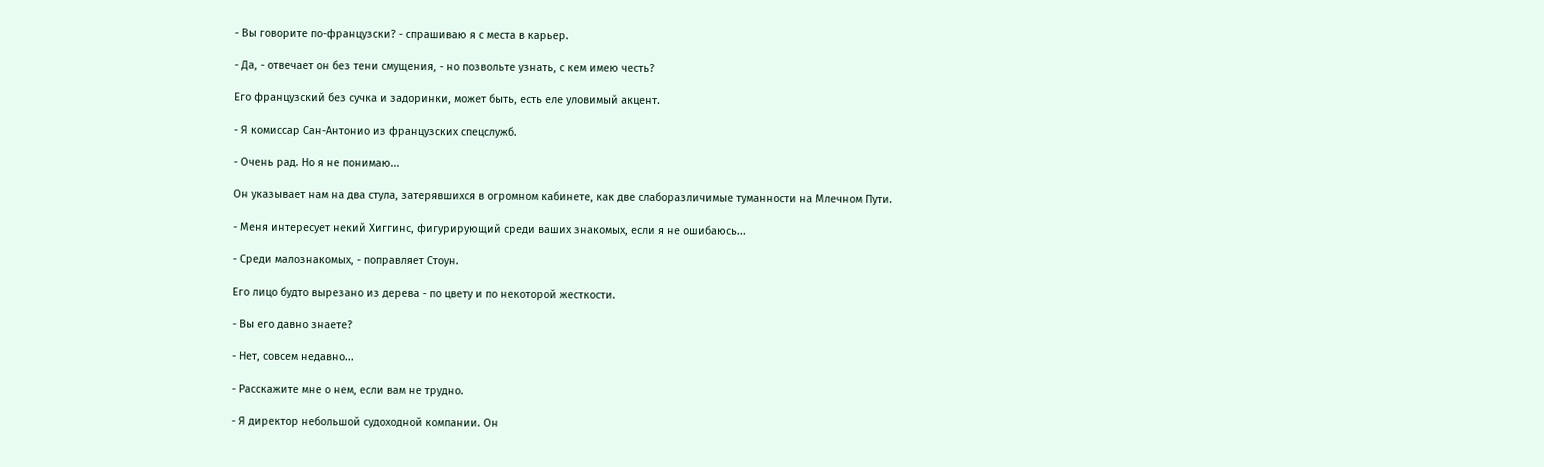- Вы говорите по-французски? - спрашиваю я с места в карьер.

- Да, - отвечает он без тени смущения, - но позвольте узнать, с кем имею честь?

Его французский без сучка и задоринки, может быть, есть еле уловимый акцент.

- Я комиссар Сан-Антонио из французских спецслужб.

- Очень рад. Но я не понимаю...

Он указывает нам на два стула, затерявшихся в огромном кабинете, как две слаборазличимые туманности на Млечном Пути.

- Меня интересует некий Хиггинс, фигурирующий среди ваших знакомых, если я не ошибаюсь...

- Среди малознакомых, - поправляет Стоун.

Его лицо будто вырезано из дерева - по цвету и по некоторой жесткости.

- Вы его давно знаете?

- Нет, совсем недавно...

- Расскажите мне о нем, если вам не трудно.

- Я директор небольшой судоходной компании. Он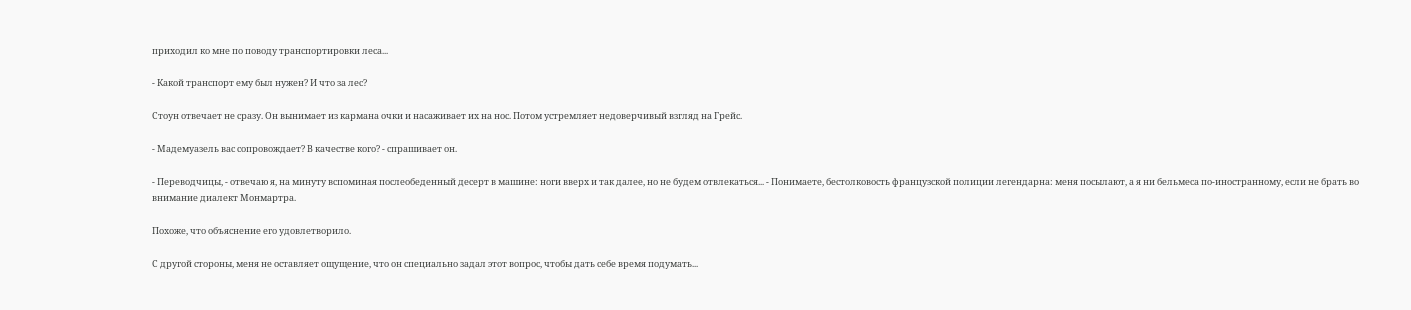приходил ко мне по поводу транспортировки леса...

- Какой транспорт ему был нужен? И что за лес?

Стоун отвечает не сразу. Он вынимает из кармана очки и насаживает их на нос. Потом устремляет недоверчивый взгляд на Грейс.

- Мадемуазель вас сопровождает? В качестве кого? - спрашивает он.

- Переводчицы, - отвечаю я, на минуту вспоминая послеобеденный десерт в машине: ноги вверх и так далее, но не будем отвлекаться... - Понимаете, бестолковость французской полиции легендарна: меня посылают, а я ни бельмеса по-иностранному, если не брать во внимание диалект Монмартра.

Похоже, что объяснение его удовлетворило.

С другой стороны, меня не оставляет ощущение, что он специально задал этот вопрос, чтобы дать себе время подумать...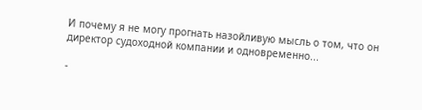И почему я не могу прогнать назойливую мысль о том, что он директор судоходной компании и одновременно...

-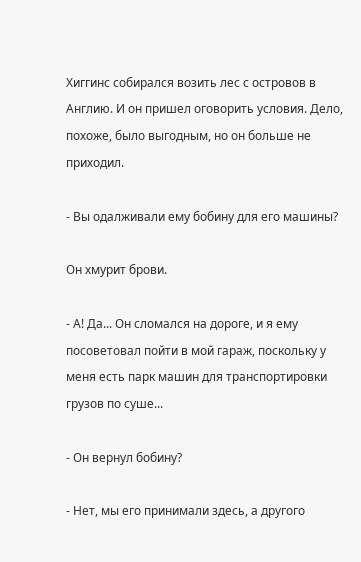Хиггинс собирался возить лес с островов в Англию. И он пришел оговорить условия. Дело, похоже, было выгодным, но он больше не приходил.

- Вы одалживали ему бобину для его машины?

Он хмурит брови.

- А! Да... Он сломался на дороге, и я ему посоветовал пойти в мой гараж, поскольку у меня есть парк машин для транспортировки грузов по суше...

- Он вернул бобину?

- Нет, мы его принимали здесь, а другого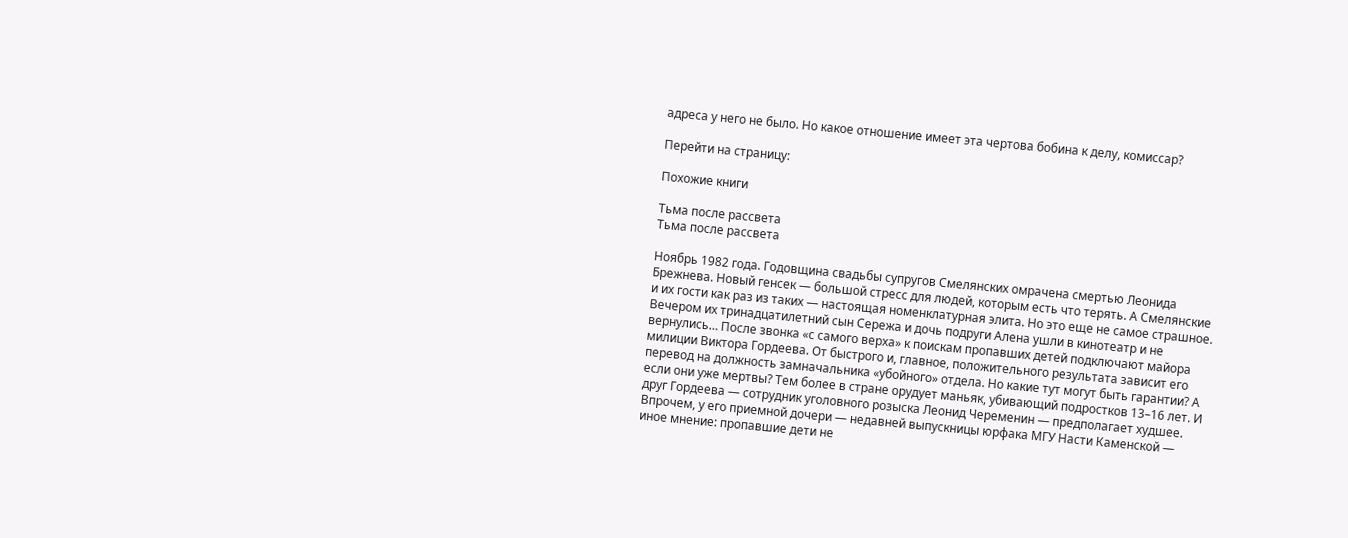адреса у него не было. Но какое отношение имеет эта чертова бобина к делу, комиссар?

Перейти на страницу:

Похожие книги

Тьма после рассвета
Тьма после рассвета

Ноябрь 1982 года. Годовщина свадьбы супругов Смелянских омрачена смертью Леонида Брежнева. Новый генсек — большой стресс для людей, которым есть что терять. А Смелянские и их гости как раз из таких — настоящая номенклатурная элита. Но это еще не самое страшное. Вечером их тринадцатилетний сын Сережа и дочь подруги Алена ушли в кинотеатр и не вернулись… После звонка «с самого верха» к поискам пропавших детей подключают майора милиции Виктора Гордеева. От быстрого и, главное, положительного результата зависит его перевод на должность замначальника «убойного» отдела. Но какие тут могут быть гарантии? А если они уже мертвы? Тем более в стране орудует маньяк, убивающий подростков 13–16 лет. И друг Гордеева — сотрудник уголовного розыска Леонид Череменин — предполагает худшее. Впрочем, у его приемной дочери — недавней выпускницы юрфака МГУ Насти Каменской — иное мнение: пропавшие дети не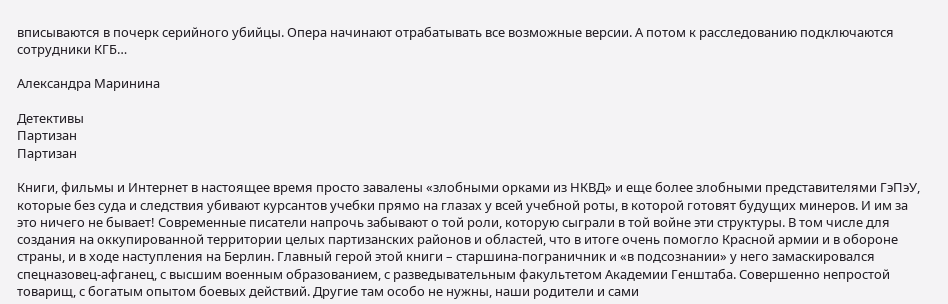вписываются в почерк серийного убийцы. Опера начинают отрабатывать все возможные версии. А потом к расследованию подключаются сотрудники КГБ…

Александра Маринина

Детективы
Партизан
Партизан

Книги, фильмы и Интернет в настоящее время просто завалены «злобными орками из НКВД» и еще более злобными представителями ГэПэУ, которые без суда и следствия убивают курсантов учебки прямо на глазах у всей учебной роты, в которой готовят будущих минеров. И им за это ничего не бывает! Современные писатели напрочь забывают о той роли, которую сыграли в той войне эти структуры. В том числе для создания на оккупированной территории целых партизанских районов и областей, что в итоге очень помогло Красной армии и в обороне страны, и в ходе наступления на Берлин. Главный герой этой книги – старшина-пограничник и «в подсознании» у него замаскировался спецназовец-афганец, с высшим военным образованием, с разведывательным факультетом Академии Генштаба. Совершенно непростой товарищ, с богатым опытом боевых действий. Другие там особо не нужны, наши родители и сами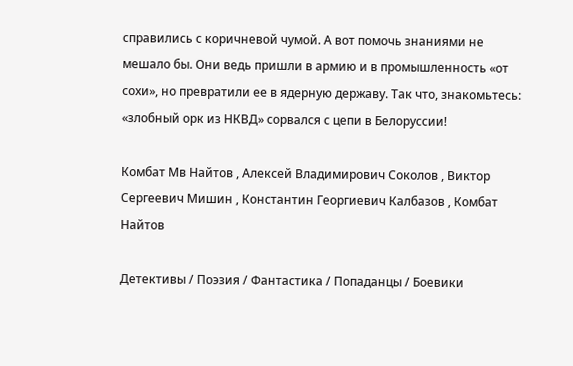справились с коричневой чумой. А вот помочь знаниями не мешало бы. Они ведь пришли в армию и в промышленность «от сохи», но превратили ее в ядерную державу. Так что, знакомьтесь: «злобный орк из НКВД» сорвался с цепи в Белоруссии!

Комбат Мв Найтов , Алексей Владимирович Соколов , Виктор Сергеевич Мишин , Константин Георгиевич Калбазов , Комбат Найтов

Детективы / Поэзия / Фантастика / Попаданцы / Боевики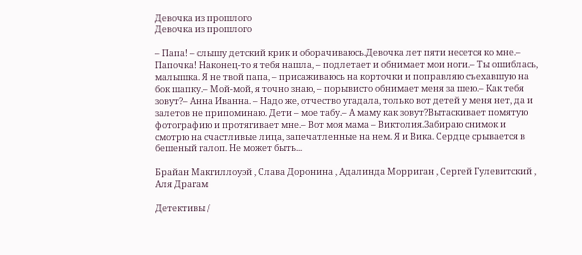Девочка из прошлого
Девочка из прошлого

– Папа! – слышу детский крик и оборачиваюсь.Девочка лет пяти несется ко мне.– Папочка! Наконец-то я тебя нашла, – подлетает и обнимает мои ноги.– Ты ошиблась, малышка. Я не твой папа, – присаживаюсь на корточки и поправляю съехавшую на бок шапку.– Мой-мой, я точно знаю, – порывисто обнимает меня за шею.– Как тебя зовут?– Анна Иванна. – Надо же, отчество угадала, только вот детей у меня нет, да и залетов не припоминаю. Дети – мое табу.– А маму как зовут?Вытаскивает помятую фотографию и протягивает мне.– Вот моя мама – Виктолия.Забираю снимок и смотрю на счастливые лица, запечатленные на нем. Я и Вика. Сердце срывается в бешеный галоп. Не может быть...

Брайан Макгиллоуэй , Слава Доронина , Адалинда Морриган , Сергей Гулевитский , Аля Драгам

Детективы /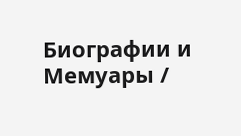Биографии и Мемуары /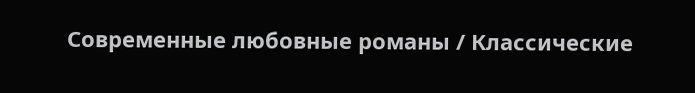Современные любовные романы / Классические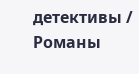детективы / Романы